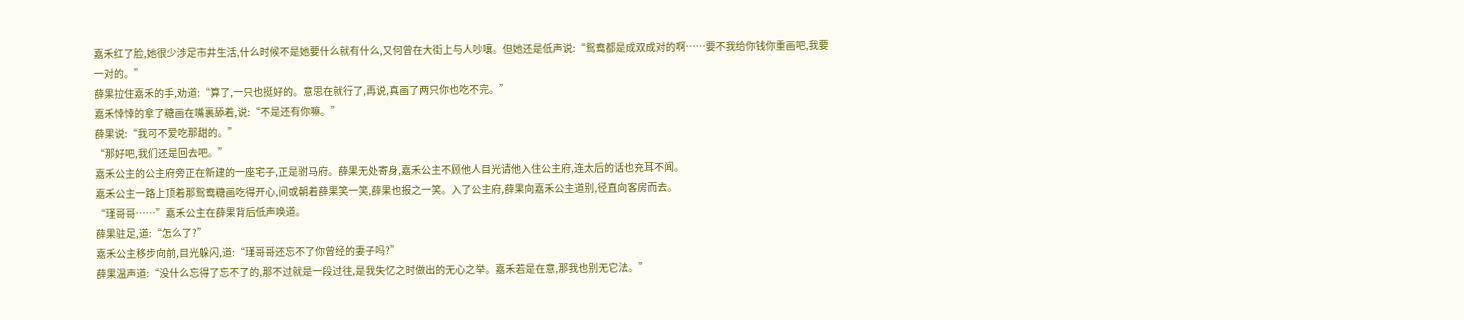嘉禾红了脸,她很少涉足市井生活,什么时候不是她要什么就有什么,又何曾在大街上与人吵嚷。但她还是低声说:“鸳鸯都是成双成对的啊……要不我给你钱你重画吧,我要一对的。”
薛果拉住嘉禾的手,劝道:“算了,一只也挺好的。意思在就行了,再说,真画了两只你也吃不完。”
嘉禾悻悻的拿了糖画在嘴裏舔着,说:“不是还有你嘛。”
薛果说:“我可不爱吃那甜的。”
“那好吧,我们还是回去吧。”
嘉禾公主的公主府旁正在新建的一座宅子,正是驸马府。薛果无处寄身,嘉禾公主不顾他人目光请他入住公主府,连太后的话也充耳不闻。
嘉禾公主一路上顶着那鸳鸯糖画吃得开心,间或朝着薛果笑一笑,薛果也报之一笑。入了公主府,薛果向嘉禾公主道别,径直向客房而去。
“瑾哥哥……”嘉禾公主在薛果背后低声唤道。
薛果驻足,道:“怎么了?”
嘉禾公主移步向前,目光躲闪,道:“瑾哥哥还忘不了你曾经的妻子吗?”
薛果温声道:“没什么忘得了忘不了的,那不过就是一段过往,是我失忆之时做出的无心之举。嘉禾若是在意,那我也别无它法。”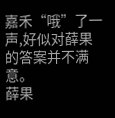嘉禾“哦”了一声,好似对薛果的答案并不满意。
薛果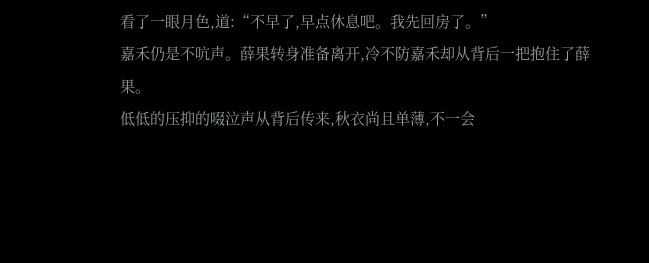看了一眼月色,道:“不早了,早点休息吧。我先回房了。”
嘉禾仍是不吭声。薛果转身准备离开,冷不防嘉禾却从背后一把抱住了薛果。
低低的压抑的啜泣声从背后传来,秋衣尚且单薄,不一会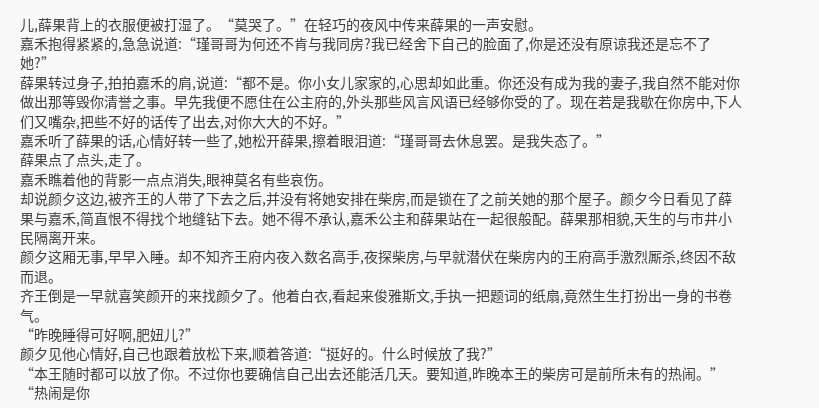儿,薛果背上的衣服便被打湿了。“莫哭了。”在轻巧的夜风中传来薛果的一声安慰。
嘉禾抱得紧紧的,急急说道:“瑾哥哥为何还不肯与我同房?我已经舍下自己的脸面了,你是还没有原谅我还是忘不了她?”
薛果转过身子,拍拍嘉禾的肩,说道:“都不是。你小女儿家家的,心思却如此重。你还没有成为我的妻子,我自然不能对你做出那等毁你清誉之事。早先我便不愿住在公主府的,外头那些风言风语已经够你受的了。现在若是我歇在你房中,下人们又嘴杂,把些不好的话传了出去,对你大大的不好。”
嘉禾听了薛果的话,心情好转一些了,她松开薛果,擦着眼泪道:“瑾哥哥去休息罢。是我失态了。”
薛果点了点头,走了。
嘉禾瞧着他的背影一点点消失,眼神莫名有些哀伤。
却说颜夕这边,被齐王的人带了下去之后,并没有将她安排在柴房,而是锁在了之前关她的那个屋子。颜夕今日看见了薛果与嘉禾,简直恨不得找个地缝钻下去。她不得不承认,嘉禾公主和薛果站在一起很般配。薛果那相貌,天生的与市井小民隔离开来。
颜夕这厢无事,早早入睡。却不知齐王府内夜入数名高手,夜探柴房,与早就潜伏在柴房内的王府高手激烈厮杀,终因不敌而退。
齐王倒是一早就喜笑颜开的来找颜夕了。他着白衣,看起来俊雅斯文,手执一把题词的纸扇,竟然生生打扮出一身的书卷气。
“昨晚睡得可好啊,肥妞儿?”
颜夕见他心情好,自己也跟着放松下来,顺着答道:“挺好的。什么时候放了我?”
“本王随时都可以放了你。不过你也要确信自己出去还能活几天。要知道,昨晚本王的柴房可是前所未有的热闹。”
“热闹是你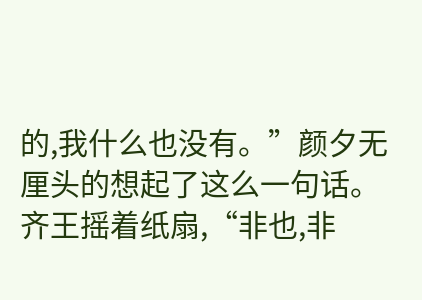的,我什么也没有。”颜夕无厘头的想起了这么一句话。
齐王摇着纸扇,“非也,非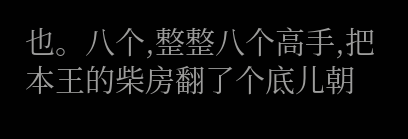也。八个,整整八个高手,把本王的柴房翻了个底儿朝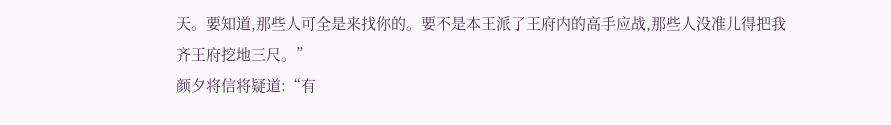天。要知道,那些人可全是来找你的。要不是本王派了王府内的高手应战,那些人没准儿得把我齐王府挖地三尺。”
颜夕将信将疑道:“有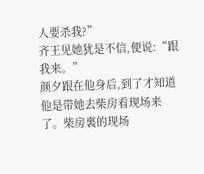人要杀我?”
齐王见她犹是不信,便说:“跟我来。”
颜夕跟在他身后,到了才知道他是带她去柴房看现场来了。柴房裏的现场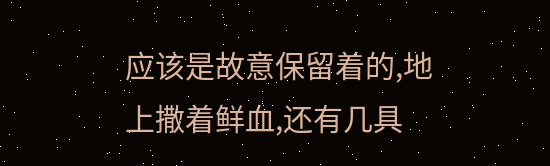应该是故意保留着的,地上撒着鲜血,还有几具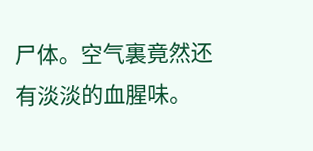尸体。空气裏竟然还有淡淡的血腥味。